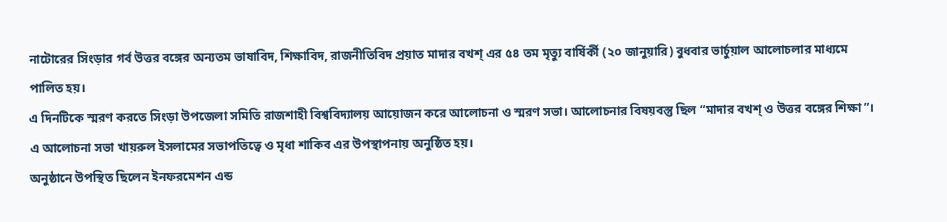নাটোরের সিংড়ার গর্ব উত্তর বঙ্গের অন্যতম ভাষাবিদ, শিক্ষাবিদ, রাজনীতিবিদ প্রয়াত মাদার বখশ্ এর ৫৪ তম মৃত্যু বার্ষির্কী (২০ জানুয়ারি) বুধবার ভার্চুয়াল আলোচলার মাধ্যমে পালিত হয়।
এ দিনটিকে স্মরণ করতে সিংড়া উপজেলা সমিতি রাজশাহী বিশ্ববিদ্যালয় আয়োজন করে আলোচনা ও স্মরণ সভা। আলোচনার বিষয়বস্তু ছিল “মাদার বখশ্ ও উত্তর বঙ্গের শিক্ষা”। এ আলোচনা সভা খায়রুল ইসলামের সভাপতিত্বে ও মৃধা শাকিব এর উপস্থাপনায় অনুষ্ঠিত হয়।
অনুষ্ঠানে উপস্থিত ছিলেন ইনফরমেশন এন্ড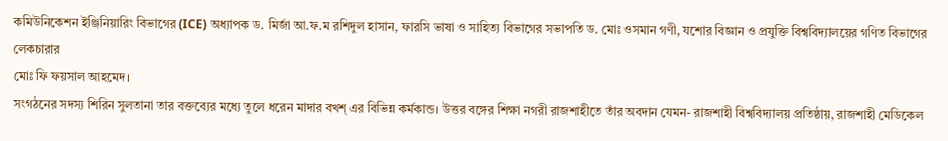কমিউনিকেশন ইঞ্জিনিয়ারিং বিভাগের (ICE) অধ্যাপক ড. মির্জা আ.ফ.ম রশিদুল হাসান, ফারসি ভাষা ও সাহিত্য বিভাগের সভাপতি ড. মোঃ ওসমান গণী, যশোর বিজ্ঞান ও প্রযুক্তি বিশ্ববিদ্যালয়ের গণিত বিভাগের লেকচারার
মোঃ ফি ফয়সাল আহমেদ।
সংগঠনের সদস্য শিরিন সুলতানা তার বক্তব্যের মধ্যে তুলে ধরেন মাদার বখশ্ এর বিভিন্ন কর্মকান্ড। উত্তর বঙ্গের শিক্ষা নগরী রাজশাহীতে তাঁর অবদান যেমন- রাজশাহী বিশ্ববিদ্যালয় প্রতিষ্ঠায়, রাজশাহী মেডিকেল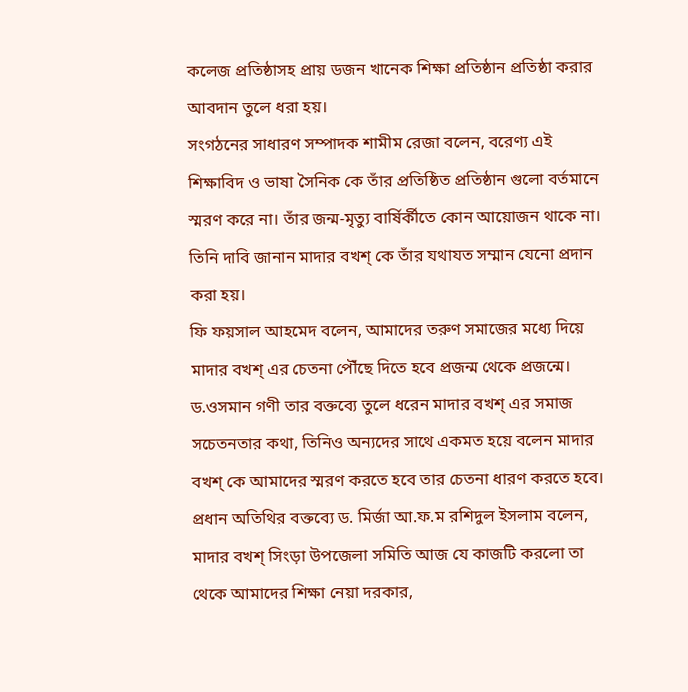কলেজ প্রতিষ্ঠাসহ প্রায় ডজন খানেক শিক্ষা প্রতিষ্ঠান প্রতিষ্ঠা করার আবদান তুলে ধরা হয়।
সংগঠনের সাধারণ সম্পাদক শামীম রেজা বলেন, বরেণ্য এই শিক্ষাবিদ ও ভাষা সৈনিক কে তাঁর প্রতিষ্ঠিত প্রতিষ্ঠান গুলো বর্তমানে স্মরণ করে না। তাঁর জন্ম-মৃত্যু বার্ষির্কীতে কোন আয়োজন থাকে না। তিনি দাবি জানান মাদার বখশ্ কে তাঁর যথাযত সম্মান যেনো প্রদান করা হয়।
ফি ফয়সাল আহমেদ বলেন, আমাদের তরুণ সমাজের মধ্যে দিয়ে মাদার বখশ্ এর চেতনা পৌঁছে দিতে হবে প্রজন্ম থেকে প্রজন্মে।
ড.ওসমান গণী তার বক্তব্যে তুলে ধরেন মাদার বখশ্ এর সমাজ সচেতনতার কথা, তিনিও অন্যদের সাথে একমত হয়ে বলেন মাদার বখশ্ কে আমাদের স্মরণ করতে হবে তার চেতনা ধারণ করতে হবে।
প্রধান অতিথির বক্তব্যে ড. মির্জা আ.ফ.ম রশিদুল ইসলাম বলেন, মাদার বখশ্ সিংড়া উপজেলা সমিতি আজ যে কাজটি করলো তা থেকে আমাদের শিক্ষা নেয়া দরকার,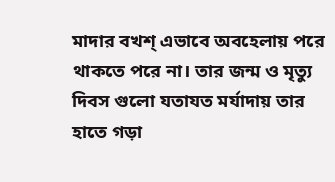মাদার বখশ্ এভাবে অবহেলায় পরে থাকতে পরে না। তার জন্ম ও মৃত্যু দিবস গুলো যতাযত মর্যাদায় তার হাতে গড়া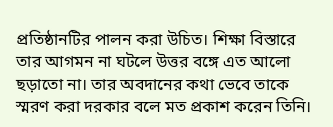প্রতিষ্ঠানটির পালন করা উচিত। শিক্ষা বিস্তারে তার আগমন না ঘটলে উত্তর বঙ্গে এত আলো ছড়াতো না। তার অবদানের কথা ভেবে তাকে স্মরণ করা দরকার বলে মত প্রকাশ করেন তিনি।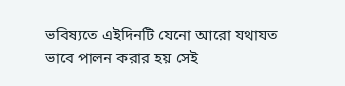ভবিষ্যতে এইদিনটি যেনো আরো যথাযত ভাবে পালন করার হয় সেই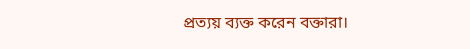প্রত্যয় ব্যক্ত করেন বক্তারা।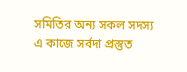সমিতির অন্য সকল সদস্য এ কাজে সর্বদা প্রস্তুত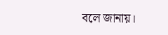বলে জানায়।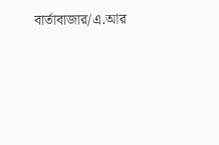বার্তাবাজার/এ.আর